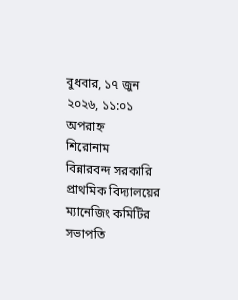বুধবার, ১৭ জুন ২০২৬, ১১:০১ অপরাহ্ন
শিরোনাম
বিন্নারবন্দ সরকারি প্রাথমিক বিদ্যালয়ের ম্যানেজিং কমিটির সভাপতি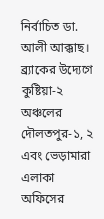নির্বাচিত ডা. আলী আক্কাছ। ব্র্যাকের উদ্যেগে কুষ্টিয়া-২ অঞ্চলের দৌলতপুর-১, ২ এবং ভেড়ামারা এলাকা অফিসের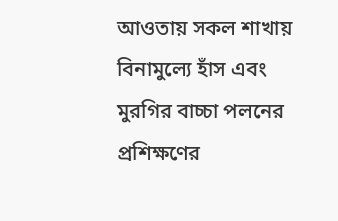আওতায় সকল শাখায় বিনামুল্যে হাঁস এবং মুরগির বাচ্চা পলনের প্রশিক্ষণের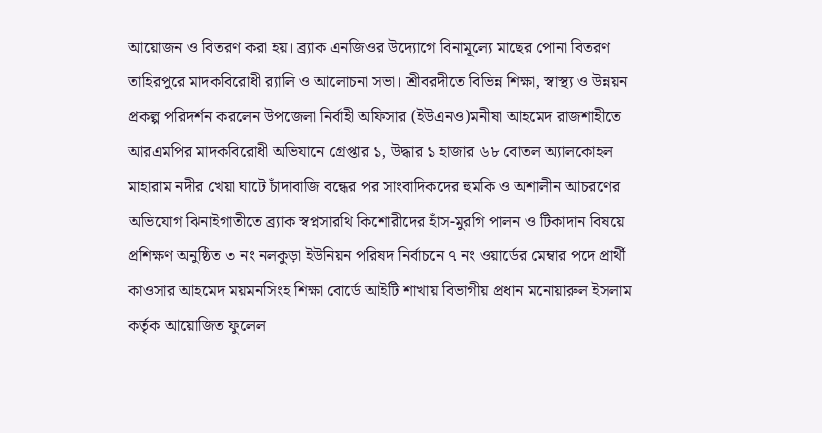আয়োজন ও বিতরণ করা হয়। ব্র্যাক এনজিওর উদ্যোগে বিনামূল্যে মাছের পোনা বিতরণ তাহিরপুরে মাদকবিরোধী র‍্যালি ও আলোচনা সভা। শ্রীবরদীতে বিভিন্ন শিক্ষা, স্বাস্থ্য ও উন্নয়ন প্রকল্প পরিদর্শন করলেন উপজেলা নির্বাহী অফিসার (ইউএনও)মনীষা আহমেদ রাজশাহীতে আরএমপির মাদকবিরোধী অভিযানে গ্রেপ্তার ১, উদ্ধার ১ হাজার ৬৮ বোতল অ্যালকোহল মাহারাম নদীর খেয়া ঘাটে চাঁদাবাজি বন্ধের পর সাংবাদিকদের হুমকি ও অশালীন আচরণের অভিযোগ ঝিনাইগাতীতে ব্র্যাক স্বপ্নসারথি কিশোরীদের হাঁস-মুরগি পালন ও টিকাদান বিষয়ে প্রশিক্ষণ অনুষ্ঠিত ৩ নং নলকুড়া ইউনিয়ন পরিষদ নির্বাচনে ৭ নং ওয়ার্ডের মেম্বার পদে প্রার্থী কাওসার আহমেদ ময়মনসিংহ শিক্ষা বোর্ডে আইটি শাখায় বিভাগীয় প্রধান মনোয়ারুল ইসলাম কর্তৃক আয়োজিত ফুলেল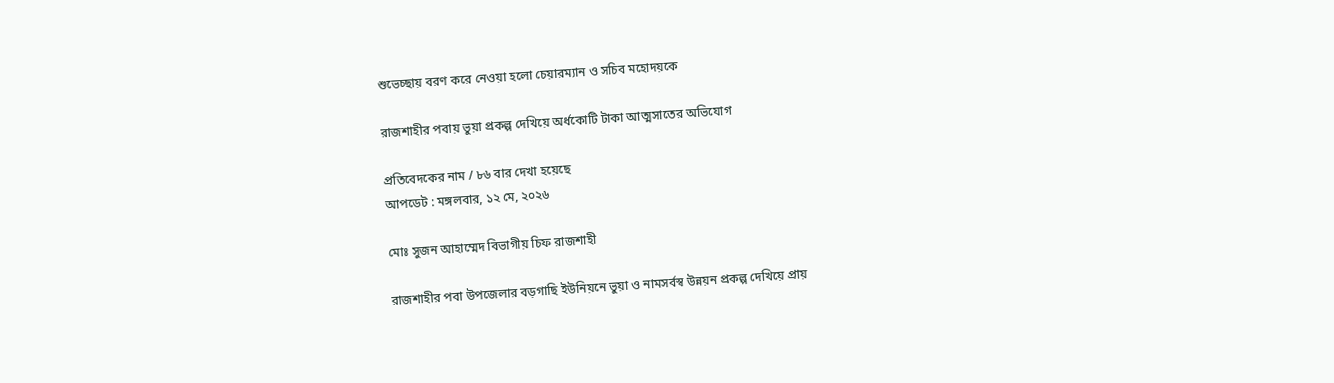শুভেচ্ছায় বরণ করে নেওয়া হলো চেয়ারম্যান ও সচিব মহোদয়কে

রাজশাহীর পবায় ভুয়া প্রকল্প দেখিয়ে অর্ধকোটি টাকা আত্মসাতের অভিযোগ

প্রতিবেদকের নাম / ৮৬ বার দেখা হয়েছে
আপডেট : মঙ্গলবার, ১২ মে, ২০২৬

মোঃ সুজন আহাম্মেদ বিভাগীয় চিফ রাজশাহী

রাজশাহীর পবা উপজেলার বড়গাছি ইউনিয়নে ভুয়া ও নামসর্বস্ব উন্নয়ন প্রকল্প দেখিয়ে প্রায়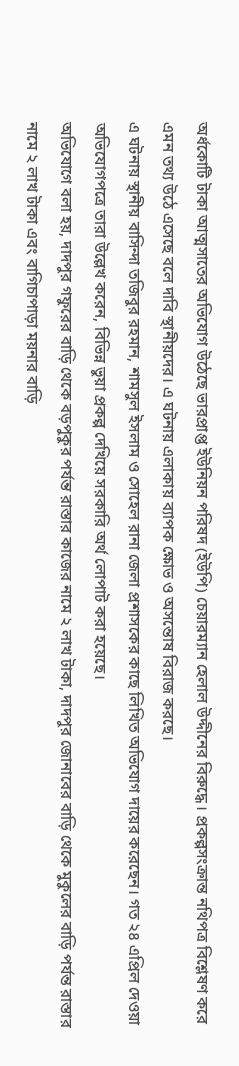অর্ধকোটি টাকা আত্মসাতের অভিযোগ উঠেছে ভারপ্রাপ্ত ইউনিয়ন পরিষদ (ইউপি) চেয়ারম্যান হেলাল উদ্দীনের বিরুদ্ধে। প্রকল্পসংক্রান্ত নথিপত্র বিশ্লেষণ করে এমন তথ্য উঠে এসেছে বলে দাবি স্থানীয়দের। এ ঘটনায় এলাকায় ব্যাপক ক্ষোভ ও অসন্তোষ বিরাজ করছে।
এ ঘটনায় স্থানীয় বাসিন্দা তজিবুর রহমান, শামসুল ইসলাম ও সোহেল রানা জেলা প্রশাসকের কাছে লিখিত অভিযোগ দায়ের করেছেন। গত ২৪ এপ্রিল দেওয়া অভিযোগপত্রে তারা উল্লেখ করেন, বিভিন্ন ভুয়া প্রকল্প দেখিয়ে সরকারি অর্থ লোপাট করা হয়েছে।
অভিযোগে বলা হয়, দাদপুর গফুরের বাড়ি থেকে বড়পুকুর পর্যন্ত রাস্তার কাজের নামে ২ লাখ টাকা, দাদপুর জোনাবের বাড়ি থেকে মুকুলের বাড়ি পর্যন্ত রাস্তার নামে ২ লাখ টাকা এবং বাগিচাপাড়া ময়নার বাড়ি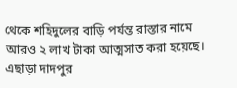থেকে শহিদুলের বাড়ি পর্যন্ত রাস্তার নামে আরও ২ লাখ টাকা আত্মসাত করা হয়েছে।
এছাড়া দাদপুর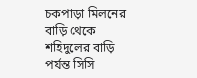চকপাড়া মিলনের বাড়ি থেকে শহিদুলের বাড়ি পর্যন্ত সিসি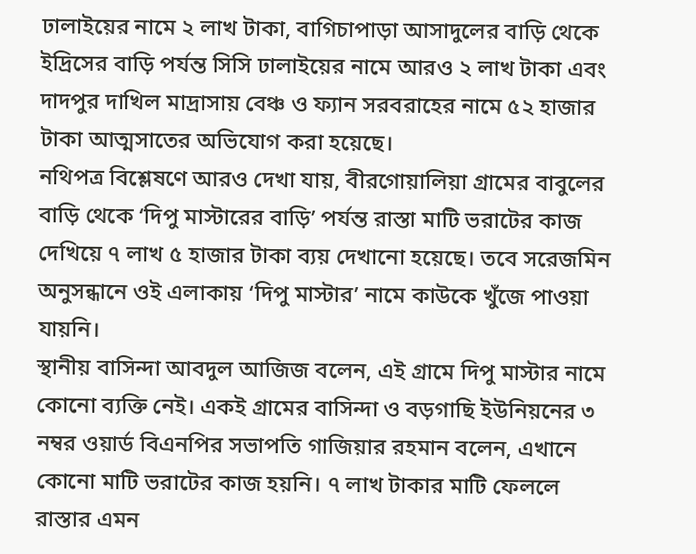ঢালাইয়ের নামে ২ লাখ টাকা, বাগিচাপাড়া আসাদুলের বাড়ি থেকে ইদ্রিসের বাড়ি পর্যন্ত সিসি ঢালাইয়ের নামে আরও ২ লাখ টাকা এবং দাদপুর দাখিল মাদ্রাসায় বেঞ্চ ও ফ্যান সরবরাহের নামে ৫২ হাজার টাকা আত্মসাতের অভিযোগ করা হয়েছে।
নথিপত্র বিশ্লেষণে আরও দেখা যায়, বীরগোয়ালিয়া গ্রামের বাবুলের বাড়ি থেকে ‘দিপু মাস্টারের বাড়ি’ পর্যন্ত রাস্তা মাটি ভরাটের কাজ দেখিয়ে ৭ লাখ ৫ হাজার টাকা ব্যয় দেখানো হয়েছে। তবে সরেজমিন অনুসন্ধানে ওই এলাকায় ‘দিপু মাস্টার’ নামে কাউকে খুঁজে পাওয়া যায়নি।
স্থানীয় বাসিন্দা আবদুল আজিজ বলেন, এই গ্রামে দিপু মাস্টার নামে কোনো ব্যক্তি নেই। একই গ্রামের বাসিন্দা ও বড়গাছি ইউনিয়নের ৩ নম্বর ওয়ার্ড বিএনপির সভাপতি গাজিয়ার রহমান বলেন, এখানে কোনো মাটি ভরাটের কাজ হয়নি। ৭ লাখ টাকার মাটি ফেললে রাস্তার এমন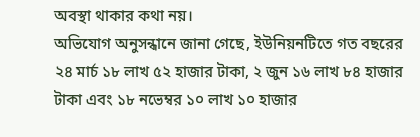অবস্থা থাকার কথা নয়।
অভিযোগ অনুসন্ধানে জানা গেছে, ইউনিয়নটিতে গত বছরের ২৪ মার্চ ১৮ লাখ ৫২ হাজার টাকা, ২ জুন ১৬ লাখ ৮৪ হাজার টাকা এবং ১৮ নভেম্বর ১০ লাখ ১০ হাজার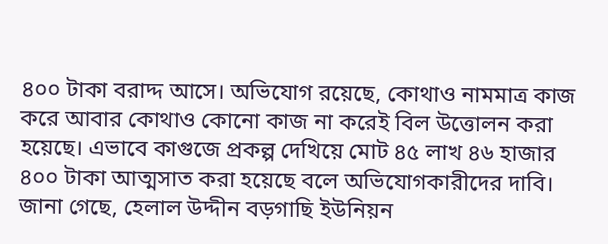৪০০ টাকা বরাদ্দ আসে। অভিযোগ রয়েছে, কোথাও নামমাত্র কাজ করে আবার কোথাও কোনো কাজ না করেই বিল উত্তোলন করা হয়েছে। এভাবে কাগুজে প্রকল্প দেখিয়ে মোট ৪৫ লাখ ৪৬ হাজার ৪০০ টাকা আত্মসাত করা হয়েছে বলে অভিযোগকারীদের দাবি।
জানা গেছে, হেলাল উদ্দীন বড়গাছি ইউনিয়ন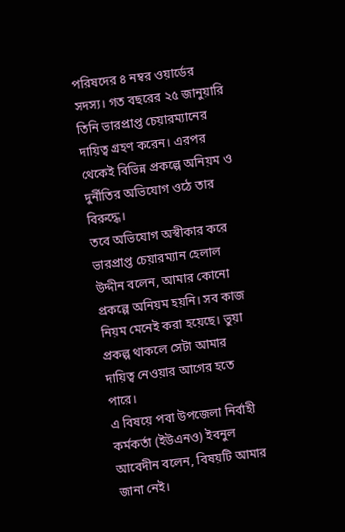পরিষদের ৪ নম্বর ওয়ার্ডের সদস্য। গত বছরের ২৫ জানুয়ারি তিনি ভারপ্রাপ্ত চেয়ারম্যানের দায়িত্ব গ্রহণ করেন। এরপর থেকেই বিভিন্ন প্রকল্পে অনিয়ম ও দুর্নীতির অভিযোগ ওঠে তার বিরুদ্ধে।
তবে অভিযোগ অস্বীকার করে ভারপ্রাপ্ত চেয়ারম্যান হেলাল উদ্দীন বলেন, আমার কোনো প্রকল্পে অনিয়ম হয়নি। সব কাজ নিয়ম মেনেই করা হয়েছে। ভুয়া প্রকল্প থাকলে সেটা আমার দায়িত্ব নেওয়ার আগের হতে পারে।
এ বিষয়ে পবা উপজেলা নির্বাহী কর্মকর্তা (ইউএনও) ইবনুল আবেদীন বলেন, বিষয়টি আমার জানা নেই।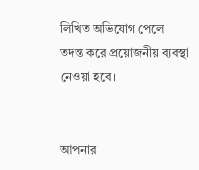লিখিত অভিযোগ পেলে তদন্ত করে প্রয়োজনীয় ব্যবস্থা নেওয়া হবে।


আপনার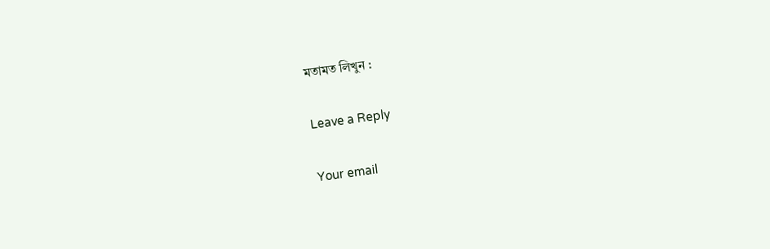মতামত লিখুন :

Leave a Reply

Your email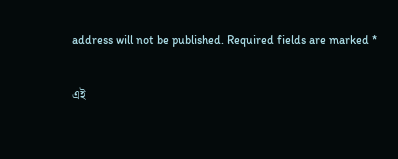address will not be published. Required fields are marked *

এই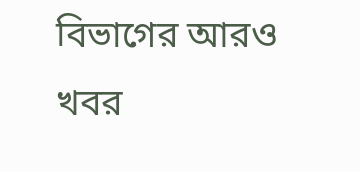বিভাগের আরও খবর